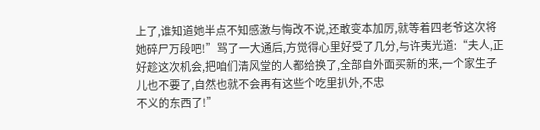上了,谁知道她半点不知感激与悔改不说,还敢变本加厉,就等着四老爷这次将她碎尸万段吧!”骂了一大通后,方觉得心里好受了几分,与许夷光道:“夫人,正好趁这次机会,把咱们清风堂的人都给换了,全部自外面买新的来,一个家生子儿也不要了,自然也就不会再有这些个吃里扒外,不忠
不义的东西了!”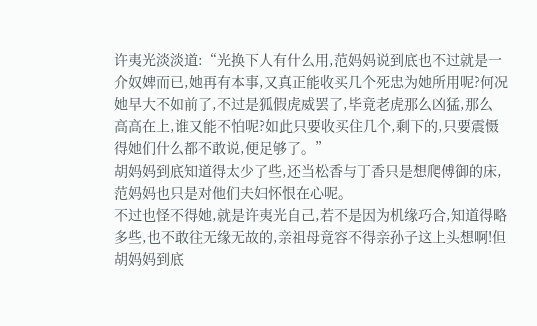许夷光淡淡道:“光换下人有什么用,范妈妈说到底也不过就是一介奴婢而已,她再有本事,又真正能收买几个死忠为她所用呢?何况她早大不如前了,不过是狐假虎威罢了,毕竟老虎那么凶猛,那么
高高在上,谁又能不怕呢?如此只要收买住几个,剩下的,只要震慑得她们什么都不敢说,便足够了。”
胡妈妈到底知道得太少了些,还当松香与丁香只是想爬傅御的床,范妈妈也只是对他们夫妇怀恨在心呢。
不过也怪不得她,就是许夷光自己,若不是因为机缘巧合,知道得略多些,也不敢往无缘无故的,亲祖母竟容不得亲孙子这上头想啊!但胡妈妈到底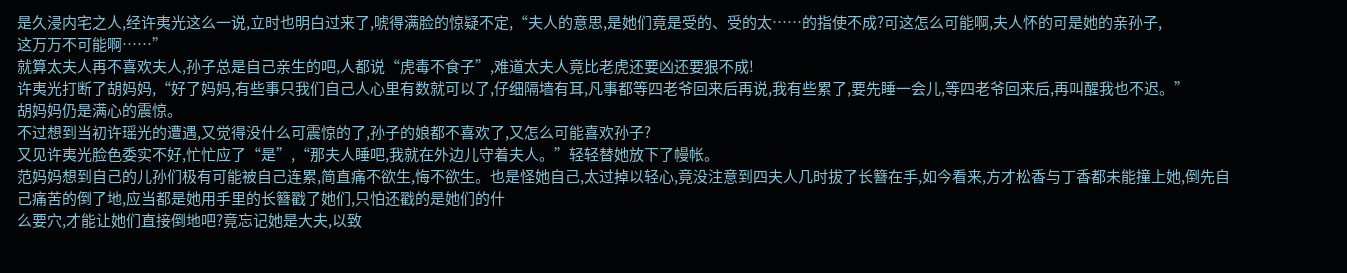是久浸内宅之人,经许夷光这么一说,立时也明白过来了,唬得满脸的惊疑不定,“夫人的意思,是她们竟是受的、受的太……的指使不成?可这怎么可能啊,夫人怀的可是她的亲孙子,
这万万不可能啊……”
就算太夫人再不喜欢夫人,孙子总是自己亲生的吧,人都说“虎毒不食子”,难道太夫人竟比老虎还要凶还要狠不成!
许夷光打断了胡妈妈,“好了妈妈,有些事只我们自己人心里有数就可以了,仔细隔墙有耳,凡事都等四老爷回来后再说,我有些累了,要先睡一会儿,等四老爷回来后,再叫醒我也不迟。”
胡妈妈仍是满心的震惊。
不过想到当初许瑶光的遭遇,又觉得没什么可震惊的了,孙子的娘都不喜欢了,又怎么可能喜欢孙子?
又见许夷光脸色委实不好,忙忙应了“是”,“那夫人睡吧,我就在外边儿守着夫人。”轻轻替她放下了幔帐。
范妈妈想到自己的儿孙们极有可能被自己连累,简直痛不欲生,悔不欲生。也是怪她自己,太过掉以轻心,竟没注意到四夫人几时拔了长簪在手,如今看来,方才松香与丁香都未能撞上她,倒先自己痛苦的倒了地,应当都是她用手里的长簪戳了她们,只怕还戳的是她们的什
么要穴,才能让她们直接倒地吧?竟忘记她是大夫,以致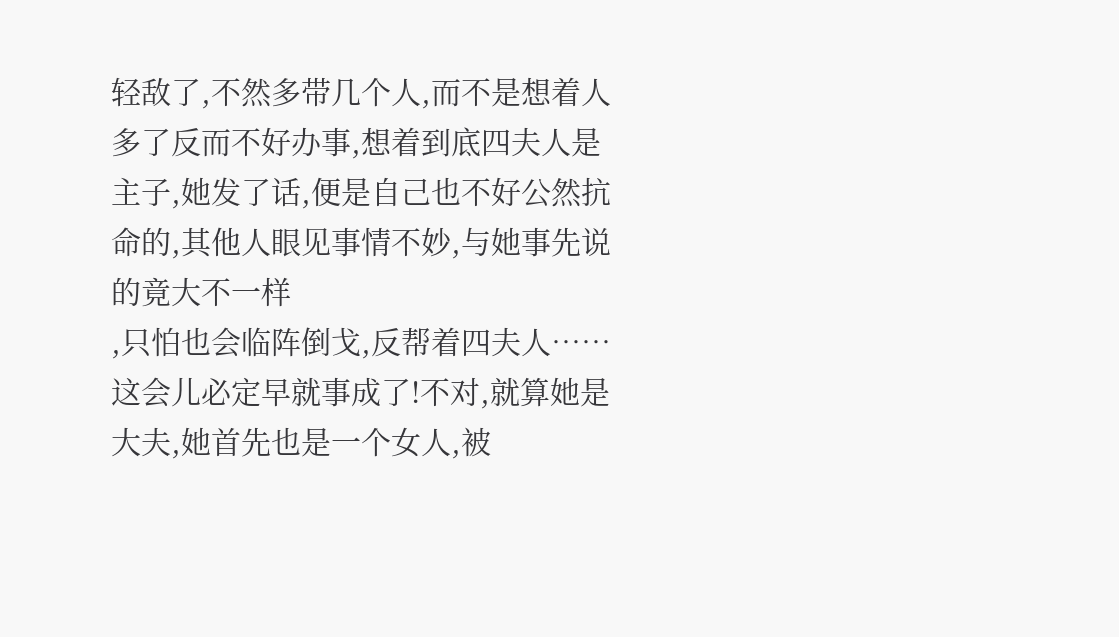轻敌了,不然多带几个人,而不是想着人多了反而不好办事,想着到底四夫人是主子,她发了话,便是自己也不好公然抗命的,其他人眼见事情不妙,与她事先说的竟大不一样
,只怕也会临阵倒戈,反帮着四夫人……这会儿必定早就事成了!不对,就算她是大夫,她首先也是一个女人,被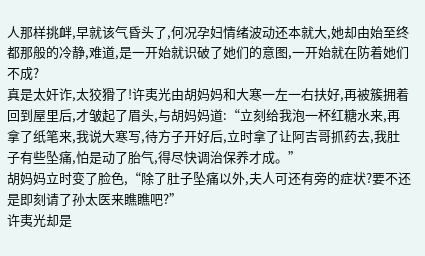人那样挑衅,早就该气昏头了,何况孕妇情绪波动还本就大,她却由始至终都那般的冷静,难道,是一开始就识破了她们的意图,一开始就在防着她们
不成?
真是太奸诈,太狡猾了!许夷光由胡妈妈和大寒一左一右扶好,再被簇拥着回到屋里后,才皱起了眉头,与胡妈妈道:“立刻给我泡一杯红糖水来,再拿了纸笔来,我说大寒写,待方子开好后,立时拿了让阿吉哥抓药去,我肚
子有些坠痛,怕是动了胎气,得尽快调治保养才成。”
胡妈妈立时变了脸色,“除了肚子坠痛以外,夫人可还有旁的症状?要不还是即刻请了孙太医来瞧瞧吧?”
许夷光却是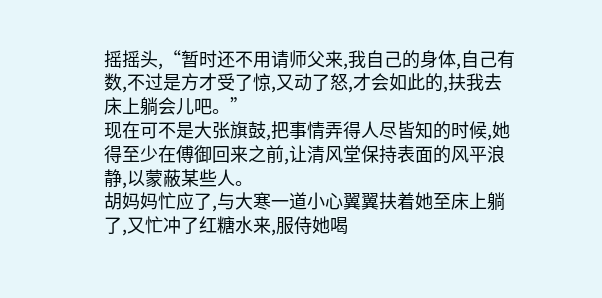摇摇头,“暂时还不用请师父来,我自己的身体,自己有数,不过是方才受了惊,又动了怒,才会如此的,扶我去床上躺会儿吧。”
现在可不是大张旗鼓,把事情弄得人尽皆知的时候,她得至少在傅御回来之前,让清风堂保持表面的风平浪静,以蒙蔽某些人。
胡妈妈忙应了,与大寒一道小心翼翼扶着她至床上躺了,又忙冲了红糖水来,服侍她喝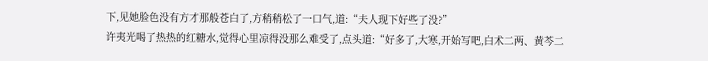下,见她脸色没有方才那般苍白了,方稍稍松了一口气,道:“夫人现下好些了没?”
许夷光喝了热热的红糖水,觉得心里凉得没那么难受了,点头道:“好多了,大寒,开始写吧,白术二两、黄芩二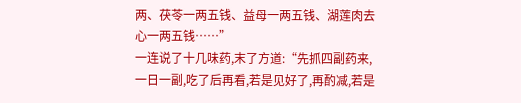两、茯苓一两五钱、益母一两五钱、湖莲肉去心一两五钱……”
一连说了十几味药,末了方道:“先抓四副药来,一日一副,吃了后再看,若是见好了,再酌减,若是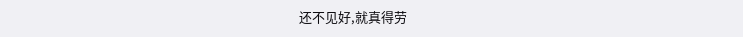还不见好,就真得劳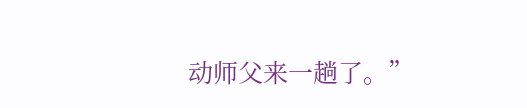动师父来一趟了。”